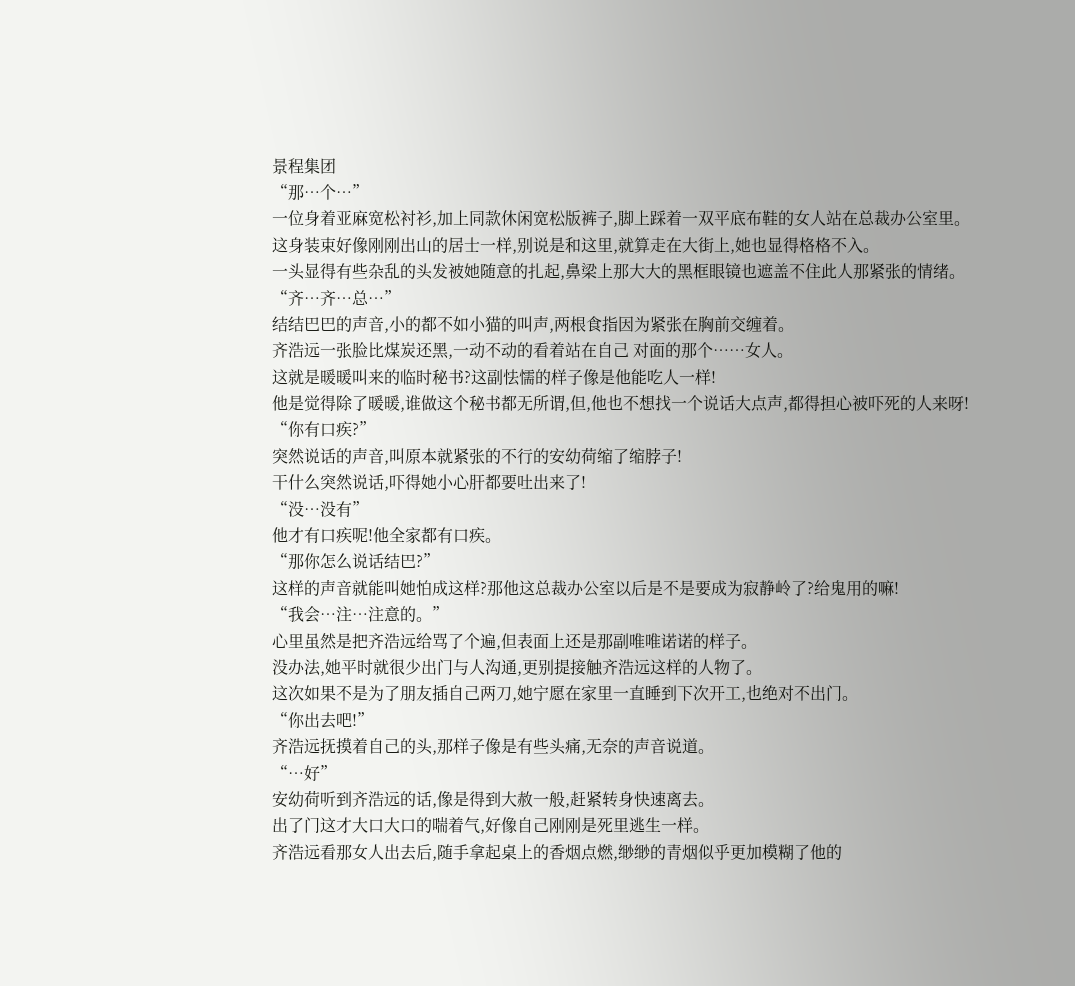景程集团
“那…个…”
一位身着亚麻宽松衬衫,加上同款休闲宽松版裤子,脚上踩着一双平底布鞋的女人站在总裁办公室里。
这身装束好像刚刚出山的居士一样,别说是和这里,就算走在大街上,她也显得格格不入。
一头显得有些杂乱的头发被她随意的扎起,鼻梁上那大大的黑框眼镜也遮盖不住此人那紧张的情绪。
“齐…齐…总…”
结结巴巴的声音,小的都不如小猫的叫声,两根食指因为紧张在胸前交缠着。
齐浩远一张脸比煤炭还黑,一动不动的看着站在自己 对面的那个……女人。
这就是暖暖叫来的临时秘书?这副怯懦的样子像是他能吃人一样!
他是觉得除了暖暖,谁做这个秘书都无所谓,但,他也不想找一个说话大点声,都得担心被吓死的人来呀!
“你有口疾?”
突然说话的声音,叫原本就紧张的不行的安幼荷缩了缩脖子!
干什么突然说话,吓得她小心肝都要吐出来了!
“没…没有”
他才有口疾呢!他全家都有口疾。
“那你怎么说话结巴?”
这样的声音就能叫她怕成这样?那他这总裁办公室以后是不是要成为寂静岭了?给鬼用的嘛!
“我会…注…注意的。”
心里虽然是把齐浩远给骂了个遍,但表面上还是那副唯唯诺诺的样子。
没办法,她平时就很少出门与人沟通,更别提接触齐浩远这样的人物了。
这次如果不是为了朋友插自己两刀,她宁愿在家里一直睡到下次开工,也绝对不出门。
“你出去吧!”
齐浩远抚摸着自己的头,那样子像是有些头痛,无奈的声音说道。
“…好”
安幼荷听到齐浩远的话,像是得到大赦一般,赶紧转身快速离去。
出了门这才大口大口的喘着气,好像自己刚刚是死里逃生一样。
齐浩远看那女人出去后,随手拿起桌上的香烟点燃,缈缈的青烟似乎更加模糊了他的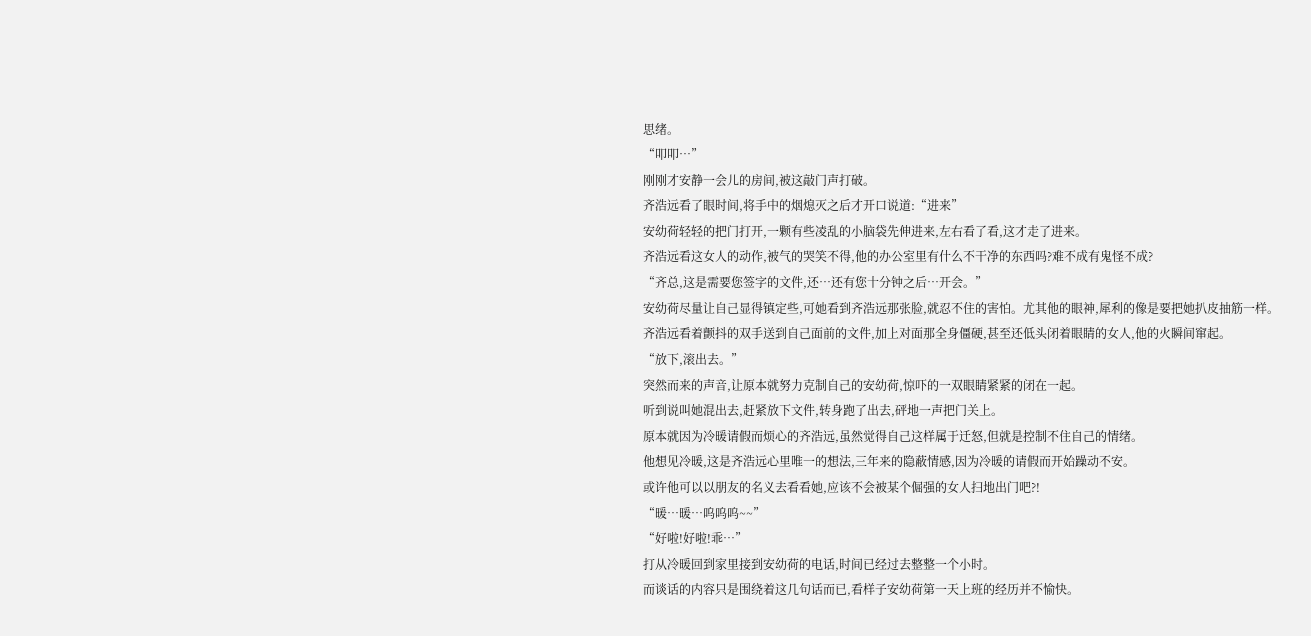思绪。
“叩叩…”
刚刚才安静一会儿的房间,被这敲门声打破。
齐浩远看了眼时间,将手中的烟熄灭之后才开口说道:“进来”
安幼荷轻轻的把门打开,一颗有些凌乱的小脑袋先伸进来,左右看了看,这才走了进来。
齐浩远看这女人的动作,被气的哭笑不得,他的办公室里有什么不干净的东西吗?难不成有鬼怪不成?
“齐总,这是需要您签字的文件,还…还有您十分钟之后…开会。”
安幼荷尽量让自己显得镇定些,可她看到齐浩远那张脸,就忍不住的害怕。尤其他的眼神,犀利的像是要把她扒皮抽筋一样。
齐浩远看着颤抖的双手送到自己面前的文件,加上对面那全身僵硬,甚至还低头闭着眼睛的女人,他的火瞬间窜起。
“放下,滚出去。”
突然而来的声音,让原本就努力克制自己的安幼荷,惊吓的一双眼睛紧紧的闭在一起。
听到说叫她混出去,赶紧放下文件,转身跑了出去,砰地一声把门关上。
原本就因为冷暖请假而烦心的齐浩远,虽然觉得自己这样属于迁怒,但就是控制不住自己的情绪。
他想见冷暖,这是齐浩远心里唯一的想法,三年来的隐蔽情感,因为冷暖的请假而开始躁动不安。
或许他可以以朋友的名义去看看她,应该不会被某个倔强的女人扫地出门吧?!
“暖…暖…呜呜呜~~”
“好啦!好啦!乖…”
打从冷暖回到家里接到安幼荷的电话,时间已经过去整整一个小时。
而谈话的内容只是围绕着这几句话而已,看样子安幼荷第一天上班的经历并不愉快。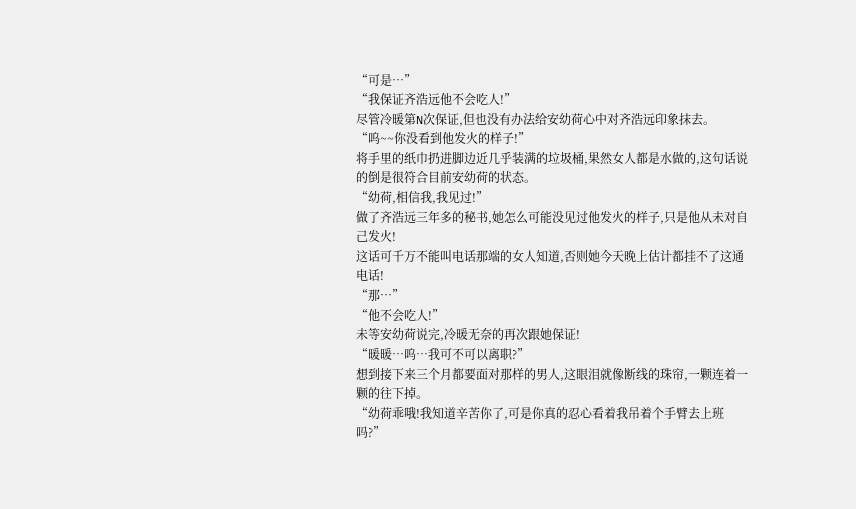“可是…”
“我保证齐浩远他不会吃人!”
尽管冷暖第N次保证,但也没有办法给安幼荷心中对齐浩远印象抹去。
“呜~~你没看到他发火的样子!”
将手里的纸巾扔进脚边近几乎装满的垃圾桶,果然女人都是水做的,这句话说的倒是很符合目前安幼荷的状态。
“幼荷,相信我,我见过!”
做了齐浩远三年多的秘书,她怎么可能没见过他发火的样子,只是他从未对自己发火!
这话可千万不能叫电话那端的女人知道,否则她今天晚上估计都挂不了这通电话!
“那…”
“他不会吃人!”
未等安幼荷说完,冷暖无奈的再次跟她保证!
“暖暖…呜…我可不可以离职?”
想到接下来三个月都要面对那样的男人,这眼泪就像断线的珠帘,一颗连着一颗的往下掉。
“幼荷乖哦!我知道辛苦你了,可是你真的忍心看着我吊着个手臂去上班吗?”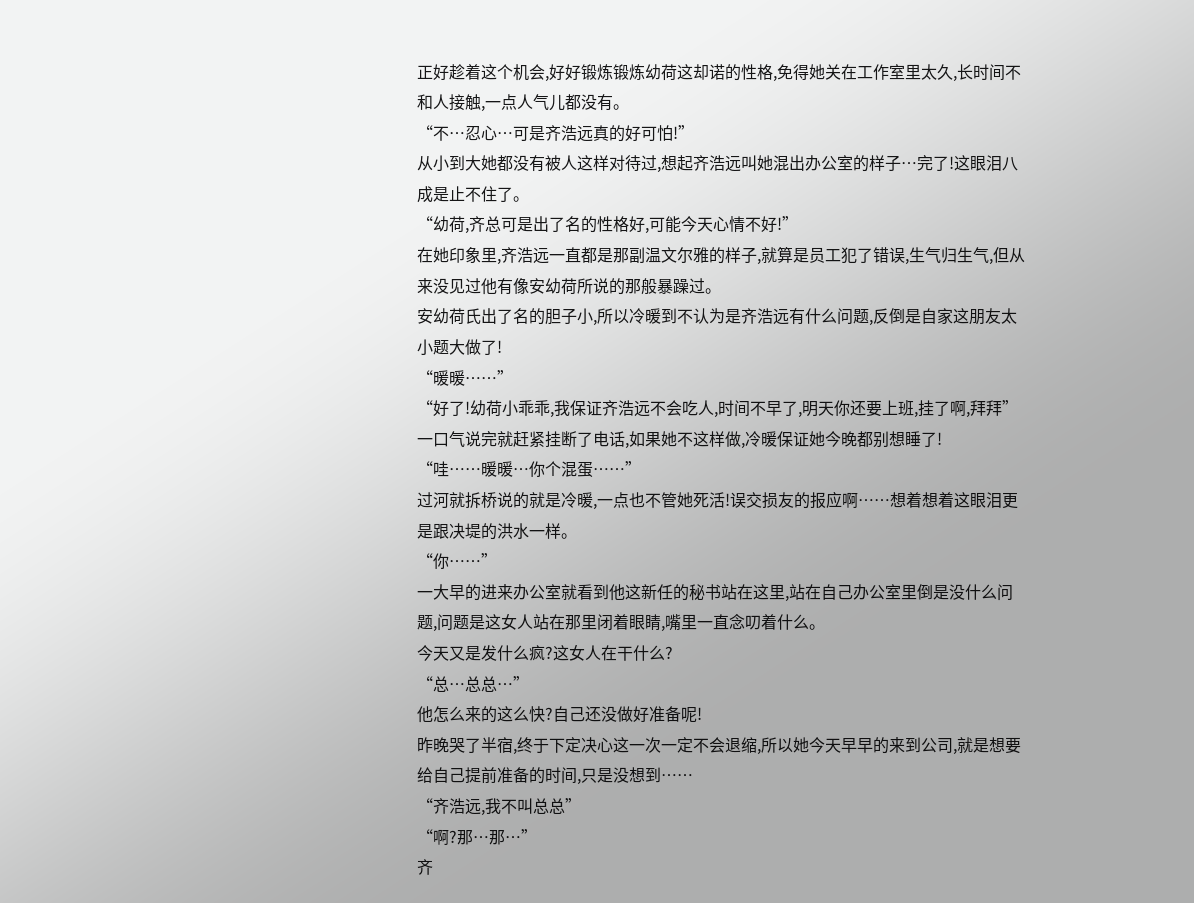正好趁着这个机会,好好锻炼锻炼幼荷这却诺的性格,免得她关在工作室里太久,长时间不和人接触,一点人气儿都没有。
“不…忍心…可是齐浩远真的好可怕!”
从小到大她都没有被人这样对待过,想起齐浩远叫她混出办公室的样子…完了!这眼泪八成是止不住了。
“幼荷,齐总可是出了名的性格好,可能今天心情不好!”
在她印象里,齐浩远一直都是那副温文尔雅的样子,就算是员工犯了错误,生气归生气,但从来没见过他有像安幼荷所说的那般暴躁过。
安幼荷氏出了名的胆子小,所以冷暖到不认为是齐浩远有什么问题,反倒是自家这朋友太小题大做了!
“暖暖……”
“好了!幼荷小乖乖,我保证齐浩远不会吃人,时间不早了,明天你还要上班,挂了啊,拜拜”
一口气说完就赶紧挂断了电话,如果她不这样做,冷暖保证她今晚都别想睡了!
“哇……暖暖…你个混蛋……”
过河就拆桥说的就是冷暖,一点也不管她死活!误交损友的报应啊……想着想着这眼泪更是跟决堤的洪水一样。
“你……”
一大早的进来办公室就看到他这新任的秘书站在这里,站在自己办公室里倒是没什么问题,问题是这女人站在那里闭着眼睛,嘴里一直念叨着什么。
今天又是发什么疯?这女人在干什么?
“总…总总…”
他怎么来的这么快?自己还没做好准备呢!
昨晚哭了半宿,终于下定决心这一次一定不会退缩,所以她今天早早的来到公司,就是想要给自己提前准备的时间,只是没想到……
“齐浩远,我不叫总总”
“啊?那…那…”
齐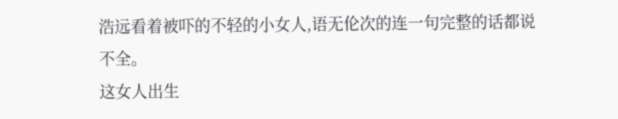浩远看着被吓的不轻的小女人,语无伦次的连一句完整的话都说不全。
这女人出生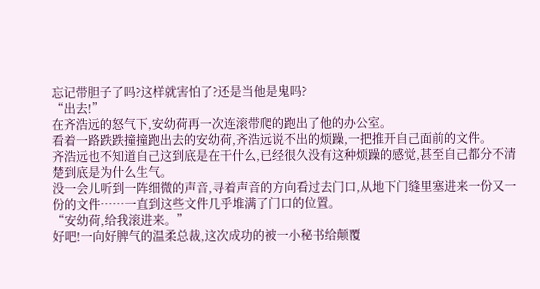忘记带胆子了吗?这样就害怕了?还是当他是鬼吗?
“出去!”
在齐浩远的怒气下,安幼荷再一次连滚带爬的跑出了他的办公室。
看着一路跌跌撞撞跑出去的安幼荷,齐浩远说不出的烦躁,一把推开自己面前的文件。
齐浩远也不知道自己这到底是在干什么,已经很久没有这种烦躁的感觉,甚至自己都分不清楚到底是为什么生气。
没一会儿听到一阵细微的声音,寻着声音的方向看过去门口,从地下门缝里塞进来一份又一份的文件……一直到这些文件几乎堆满了门口的位置。
“安幼荷,给我滚进来。”
好吧!一向好脾气的温柔总裁,这次成功的被一小秘书给颠覆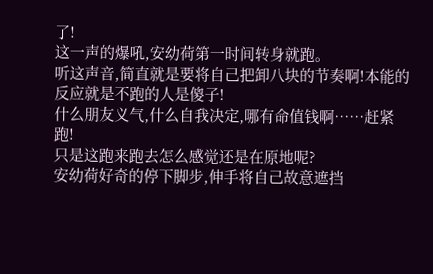了!
这一声的爆吼,安幼荷第一时间转身就跑。
听这声音,简直就是要将自己把卸八块的节奏啊!本能的反应就是不跑的人是傻子!
什么朋友义气,什么自我决定,哪有命值钱啊……赶紧跑!
只是这跑来跑去怎么感觉还是在原地呢?
安幼荷好奇的停下脚步,伸手将自己故意遮挡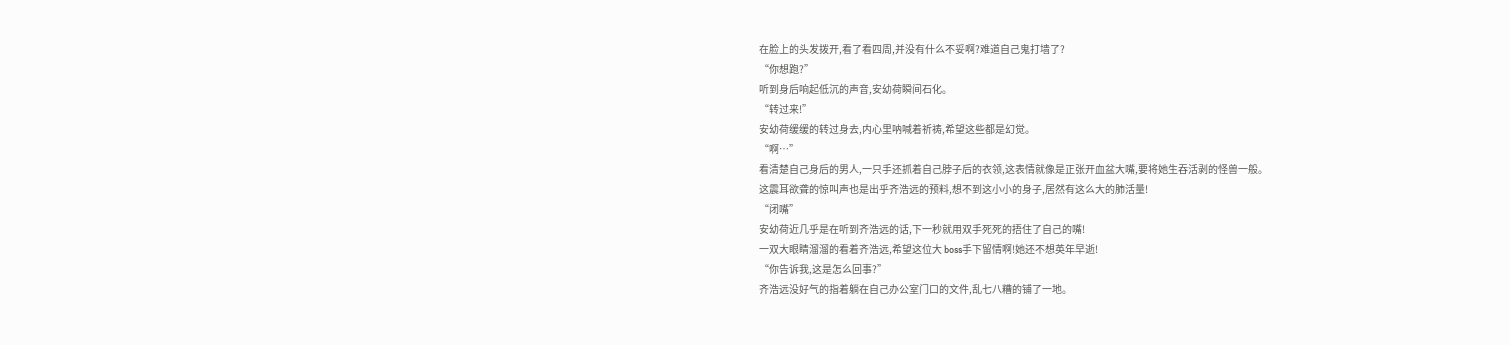在脸上的头发拨开,看了看四周,并没有什么不妥啊?难道自己鬼打墙了?
“你想跑?”
听到身后响起低沉的声音,安幼荷瞬间石化。
“转过来!”
安幼荷缓缓的转过身去,内心里呐喊着祈祷,希望这些都是幻觉。
“啊…”
看清楚自己身后的男人,一只手还抓着自己脖子后的衣领,这表情就像是正张开血盆大嘴,要将她生吞活剥的怪兽一般。
这震耳欲聋的惊叫声也是出乎齐浩远的预料,想不到这小小的身子,居然有这么大的肺活量!
“闭嘴”
安幼荷近几乎是在听到齐浩远的话,下一秒就用双手死死的捂住了自己的嘴!
一双大眼睛溜溜的看着齐浩远,希望这位大 boss手下留情啊!她还不想英年早逝!
“你告诉我,这是怎么回事?”
齐浩远没好气的指着躺在自己办公室门口的文件,乱七八糟的铺了一地。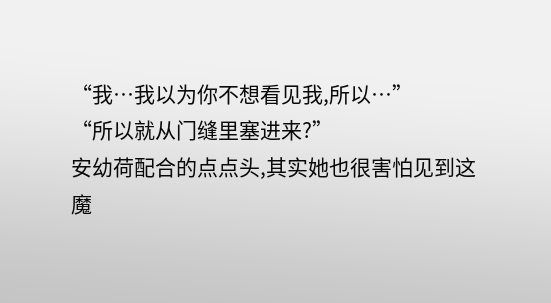“我…我以为你不想看见我,所以…”
“所以就从门缝里塞进来?”
安幼荷配合的点点头,其实她也很害怕见到这魔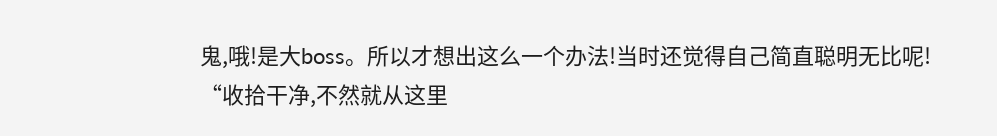鬼,哦!是大boss。所以才想出这么一个办法!当时还觉得自己简直聪明无比呢!
“收拾干净,不然就从这里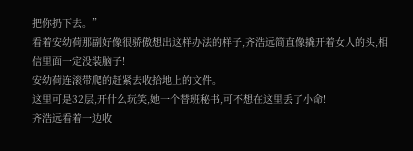把你扔下去。”
看着安幼荷那副好像很骄傲想出这样办法的样子,齐浩远简直像撬开着女人的头,相信里面一定没装脑子!
安幼荷连滚带爬的赶紧去收拾地上的文件。
这里可是32层,开什么玩笑,她一个替班秘书,可不想在这里丢了小命!
齐浩远看着一边收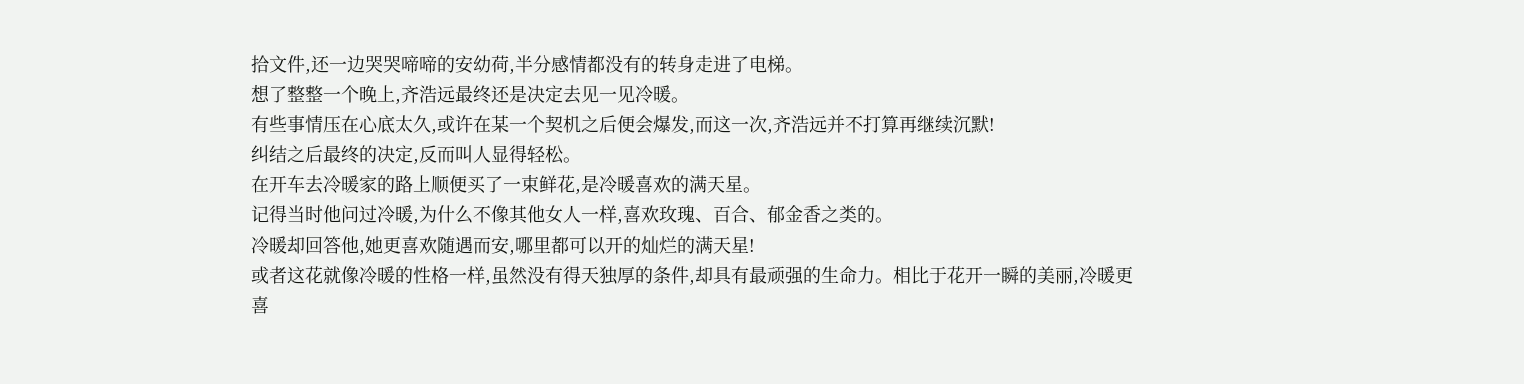拾文件,还一边哭哭啼啼的安幼荷,半分感情都没有的转身走进了电梯。
想了整整一个晚上,齐浩远最终还是决定去见一见冷暖。
有些事情压在心底太久,或许在某一个契机之后便会爆发,而这一次,齐浩远并不打算再继续沉默!
纠结之后最终的决定,反而叫人显得轻松。
在开车去冷暖家的路上顺便买了一束鲜花,是冷暖喜欢的满天星。
记得当时他问过冷暖,为什么不像其他女人一样,喜欢玫瑰、百合、郁金香之类的。
冷暖却回答他,她更喜欢随遇而安,哪里都可以开的灿烂的满天星!
或者这花就像冷暖的性格一样,虽然没有得天独厚的条件,却具有最顽强的生命力。相比于花开一瞬的美丽,冷暖更喜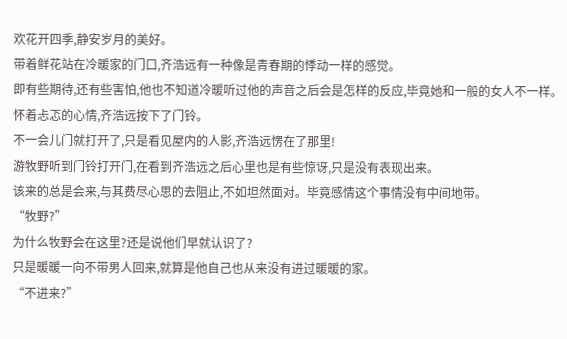欢花开四季,静安岁月的美好。
带着鲜花站在冷暖家的门口,齐浩远有一种像是青春期的悸动一样的感觉。
即有些期待,还有些害怕,他也不知道冷暖听过他的声音之后会是怎样的反应,毕竟她和一般的女人不一样。
怀着忐忑的心情,齐浩远按下了门铃。
不一会儿门就打开了,只是看见屋内的人影,齐浩远愣在了那里!
游牧野听到门铃打开门,在看到齐浩远之后心里也是有些惊讶,只是没有表现出来。
该来的总是会来,与其费尽心思的去阻止,不如坦然面对。毕竟感情这个事情没有中间地带。
“牧野?”
为什么牧野会在这里?还是说他们早就认识了?
只是暖暖一向不带男人回来,就算是他自己也从来没有进过暖暖的家。
“不进来?”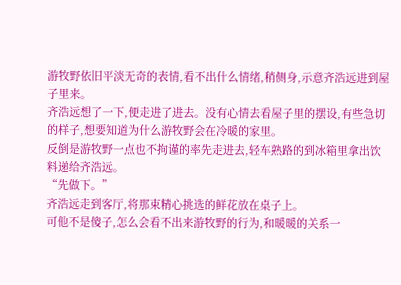游牧野依旧平淡无奇的表情,看不出什么情绪,稍侧身,示意齐浩远进到屋子里来。
齐浩远想了一下,便走进了进去。没有心情去看屋子里的摆设,有些急切的样子,想要知道为什么游牧野会在冷暖的家里。
反倒是游牧野一点也不拘谨的率先走进去,轻车熟路的到冰箱里拿出饮料递给齐浩远。
“先做下。”
齐浩远走到客厅,将那束精心挑选的鲜花放在桌子上。
可他不是傻子,怎么会看不出来游牧野的行为,和暖暖的关系一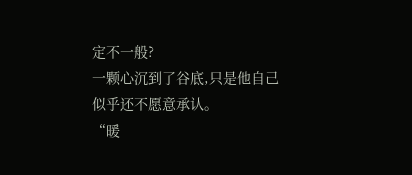定不一般?
一颗心沉到了谷底,只是他自己似乎还不愿意承认。
“暖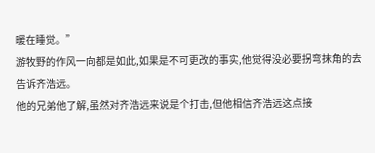暖在睡觉。”
游牧野的作风一向都是如此,如果是不可更改的事实,他觉得没必要拐弯抹角的去告诉齐浩远。
他的兄弟他了解,虽然对齐浩远来说是个打击,但他相信齐浩远这点接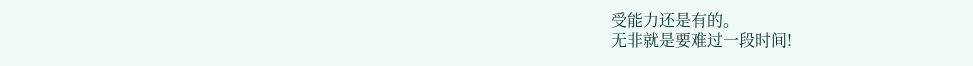受能力还是有的。
无非就是要难过一段时间!